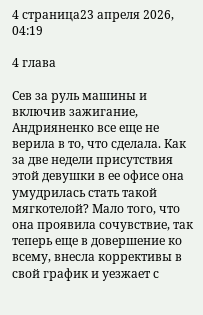4 страница23 апреля 2026, 04:19

4 глава

Сев за руль машины и включив зажигание, Андрияненко все еще не верила в то, что сделала. Как за две недели присутствия этой девушки в ее офисе она умудрилась стать такой мягкотелой? Мало того, что она проявила сочувствие, так теперь еще в довершение ко всему, внесла коррективы в свой график и уезжает с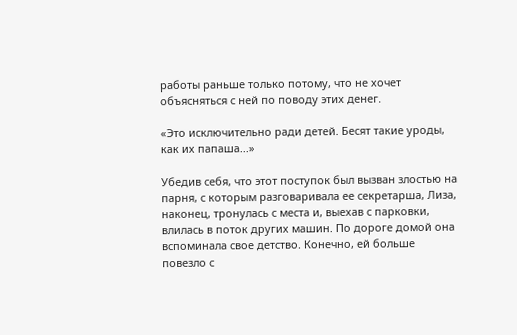работы раньше только потому, что не хочет объясняться с ней по поводу этих денег.

«Это исключительно ради детей. Бесят такие уроды, как их папаша...»

Убедив себя, что этот поступок был вызван злостью на парня, с которым разговаривала ее секретарша, Лиза, наконец, тронулась с места и, выехав с парковки, влилась в поток других машин. По дороге домой она вспоминала свое детство. Конечно, ей больше повезло с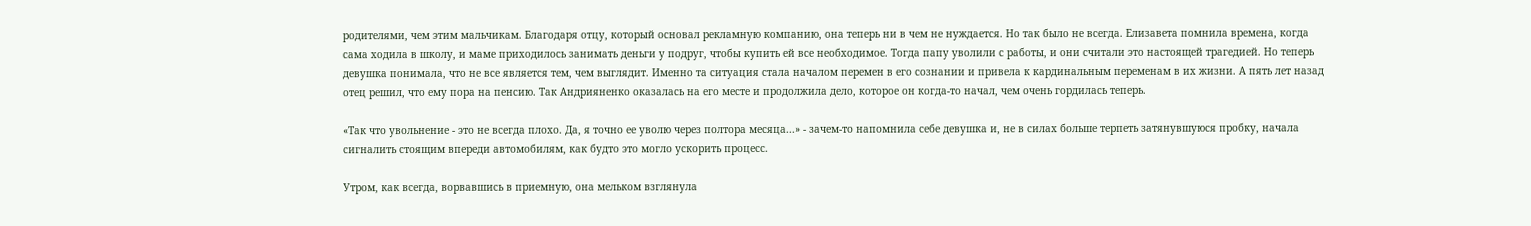родителями, чем этим мальчикам. Благодаря отцу, который основал рекламную компанию, она теперь ни в чем не нуждается. Но так было не всегда. Елизавета помнила времена, когда сама ходила в школу, и маме приходилось занимать деньги у подруг, чтобы купить ей все необходимое. Тогда папу уволили с работы, и они считали это настоящей трагедией. Но теперь девушка понимала, что не все является тем, чем выглядит. Именно та ситуация стала началом перемен в его сознании и привела к кардинальным переменам в их жизни. А пять лет назад отец решил, что ему пора на пенсию. Так Андрияненко оказалась на его месте и продолжила дело, которое он когда-то начал, чем очень гордилась теперь.

«Так что увольнение - это не всегда плохо. Да, я точно ее уволю через полтора месяца...» - зачем-то напомнила себе девушка и, не в силах больше терпеть затянувшуюся пробку, начала сигналить стоящим впереди автомобилям, как будто это могло ускорить процесс.

Утром, как всегда, ворвавшись в приемную, она мельком взглянула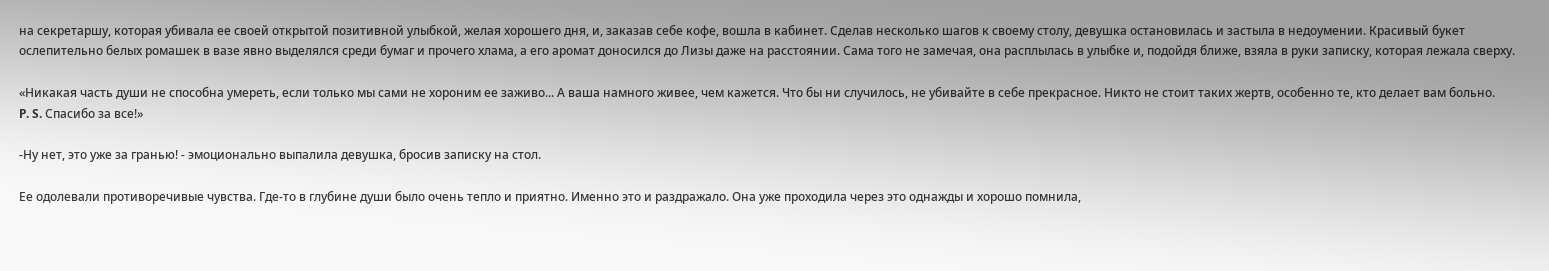на секретаршу, которая убивала ее своей открытой позитивной улыбкой, желая хорошего дня, и, заказав себе кофе, вошла в кабинет. Сделав несколько шагов к своему столу, девушка остановилась и застыла в недоумении. Красивый букет ослепительно белых ромашек в вазе явно выделялся среди бумаг и прочего хлама, а его аромат доносился до Лизы даже на расстоянии. Сама того не замечая, она расплылась в улыбке и, подойдя ближе, взяла в руки записку, которая лежала сверху.

«Никакая часть души не способна умереть, если только мы сами не хороним ее заживо... А ваша намного живее, чем кажется. Что бы ни случилось, не убивайте в себе прекрасное. Никто не стоит таких жертв, особенно те, кто делает вам больно.
P. S. Спасибо за все!»

-Ну нет, это уже за гранью! - эмоционально выпалила девушка, бросив записку на стол.

Ее одолевали противоречивые чувства. Где-то в глубине души было очень тепло и приятно. Именно это и раздражало. Она уже проходила через это однажды и хорошо помнила,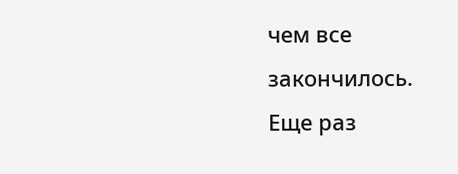чем все закончилось. Еще раз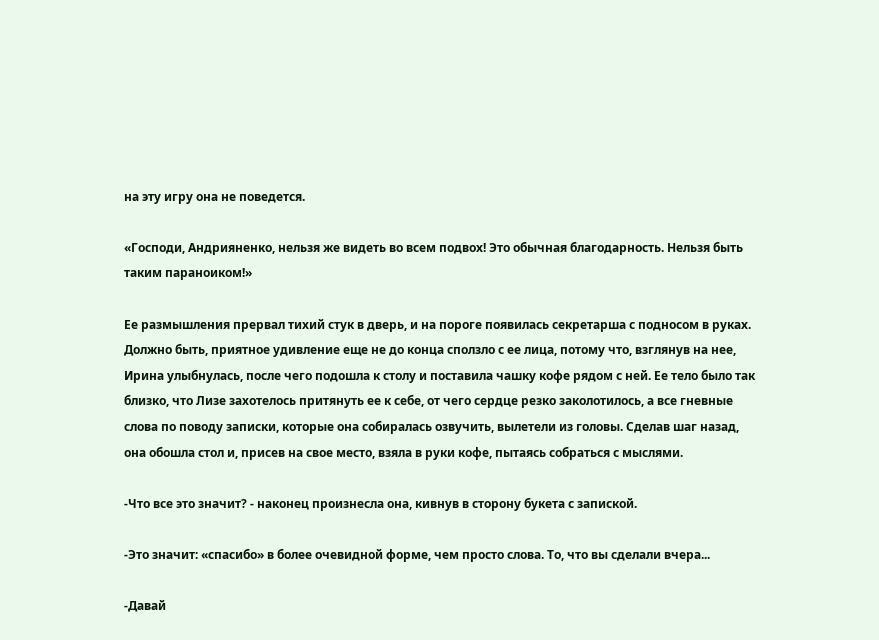на эту игру она не поведется.

«Господи, Андрияненко, нельзя же видеть во всем подвох! Это обычная благодарность. Нельзя быть таким параноиком!»

Ее размышления прервал тихий стук в дверь, и на пороге появилась секретарша с подносом в руках. Должно быть, приятное удивление еще не до конца сползло с ее лица, потому что, взглянув на нее, Ирина улыбнулась, после чего подошла к столу и поставила чашку кофе рядом с ней. Ее тело было так близко, что Лизе захотелось притянуть ее к себе, от чего сердце резко заколотилось, а все гневные слова по поводу записки, которые она собиралась озвучить, вылетели из головы. Сделав шаг назад, она обошла стол и, присев на свое место, взяла в руки кофе, пытаясь собраться с мыслями.

-Что все это значит? - наконец произнесла она, кивнув в сторону букета с запиской.

-Это значит: «спасибо» в более очевидной форме, чем просто слова. То, что вы сделали вчера...

-Давай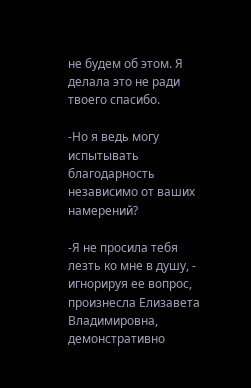не будем об этом. Я делала это не ради твоего спасибо.

-Но я ведь могу испытывать благодарность независимо от ваших намерений?

-Я не просила тебя лезть ко мне в душу, - игнорируя ее вопрос, произнесла Елизавета Владимировна, демонстративно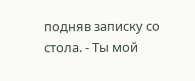подняв записку со стола. - Ты мой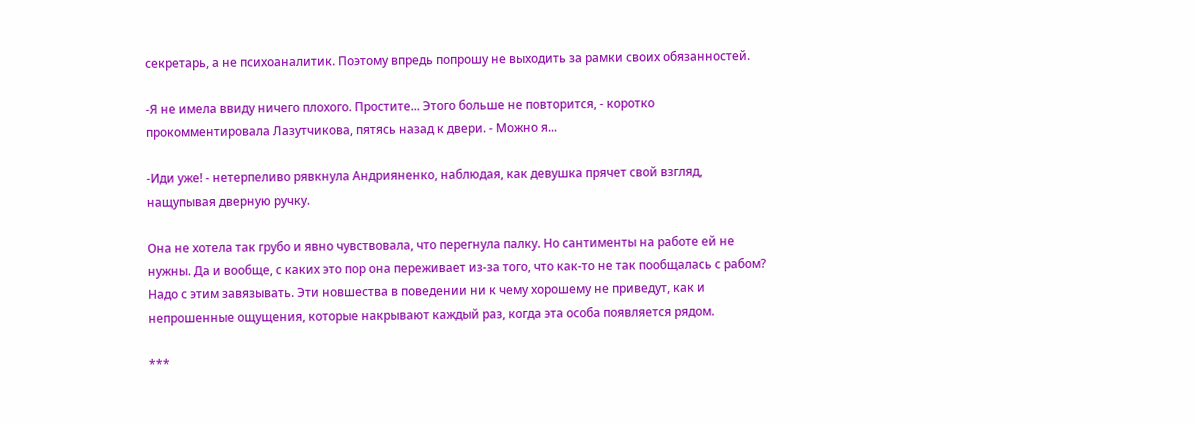секретарь, а не психоаналитик. Поэтому впредь попрошу не выходить за рамки своих обязанностей.

-Я не имела ввиду ничего плохого. Простите... Этого больше не повторится, - коротко прокомментировала Лазутчикова, пятясь назад к двери. - Можно я...

-Иди уже! - нетерпеливо рявкнула Андрияненко, наблюдая, как девушка прячет свой взгляд, нащупывая дверную ручку.

Она не хотела так грубо и явно чувствовала, что перегнула палку. Но сантименты на работе ей не нужны. Да и вообще, с каких это пор она переживает из-за того, что как-то не так пообщалась с рабом? Надо с этим завязывать. Эти новшества в поведении ни к чему хорошему не приведут, как и непрошенные ощущения, которые накрывают каждый раз, когда эта особа появляется рядом.

***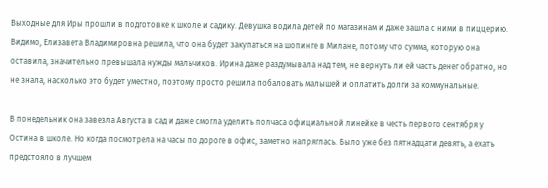Выходные для Иры прошли в подготовке к школе и садику. Девушка водила детей по магазинам и даже зашла с ними в пиццерию. Видимо, Елизавета Владимировна решила, что она будет закупаться на шопинге в Милане, потому что сумма, которую она оставила, значительно превышала нужды мальчиков. Ирина даже раздумывала над тем, не вернуть ли ей часть денег обратно, но не знала, насколько это будет уместно, поэтому просто решила побаловать малышей и оплатить долги за коммунальные.

В понедельник она завезла Августа в сад и даже смогла уделить полчаса официальной линейке в честь первого сентября у Остина в школе. Но когда посмотрела на часы по дороге в офис, заметно напряглась. Было уже без пятнадцати девять, а ехать предстояло в лучшем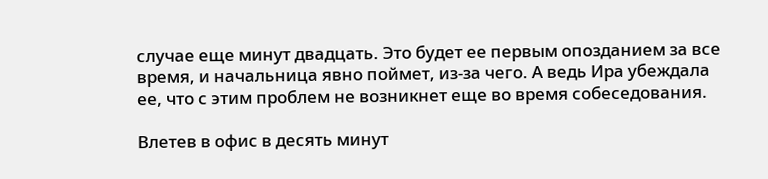случае еще минут двадцать. Это будет ее первым опозданием за все время, и начальница явно поймет, из-за чего. А ведь Ира убеждала ее, что с этим проблем не возникнет еще во время собеседования.

Влетев в офис в десять минут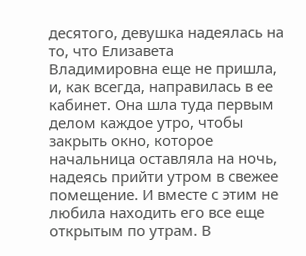десятого, девушка надеялась на то, что Елизавета Владимировна еще не пришла, и, как всегда, направилась в ее кабинет. Она шла туда первым делом каждое утро, чтобы закрыть окно, которое начальница оставляла на ночь, надеясь прийти утром в свежее помещение. И вместе с этим не любила находить его все еще открытым по утрам. В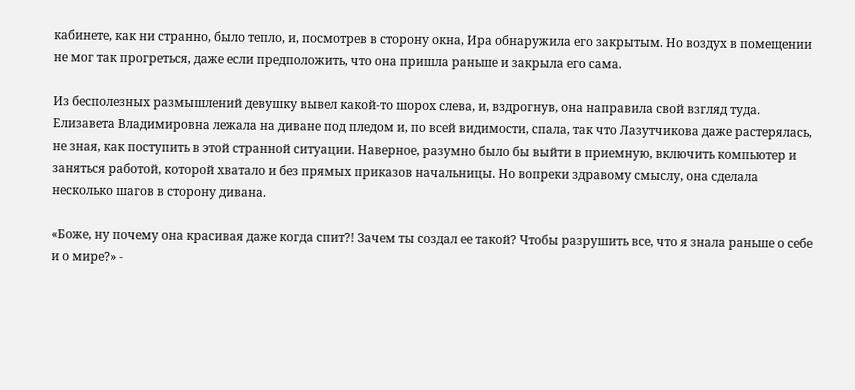кабинете, как ни странно, было тепло, и, посмотрев в сторону окна, Ира обнаружила его закрытым. Но воздух в помещении не мог так прогреться, даже если предположить, что она пришла раньше и закрыла его сама.

Из бесполезных размышлений девушку вывел какой-то шорох слева, и, вздрогнув, она направила свой взгляд туда. Елизавета Владимировна лежала на диване под пледом и, по всей видимости, спала, так что Лазутчикова даже растерялась, не зная, как поступить в этой странной ситуации. Наверное, разумно было бы выйти в приемную, включить компьютер и заняться работой, которой хватало и без прямых приказов начальницы. Но вопреки здравому смыслу, она сделала несколько шагов в сторону дивана.

«Боже, ну почему она красивая даже когда спит?! Зачем ты создал ее такой? Чтобы разрушить все, что я знала раньше о себе и о мире?» -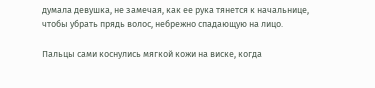думала девушка, не замечая, как ее рука тянется к начальнице, чтобы убрать прядь волос, небрежно спадающую на лицо.

Пальцы сами коснулись мягкой кожи на виске, когда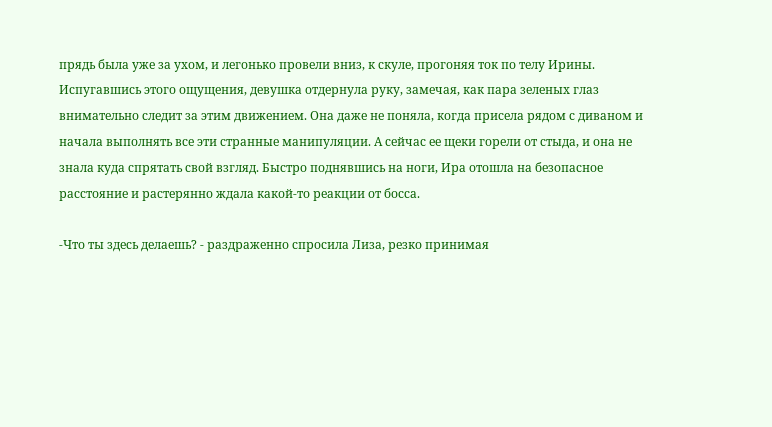прядь была уже за ухом, и легонько провели вниз, к скуле, прогоняя ток по телу Ирины. Испугавшись этого ощущения, девушка отдернула руку, замечая, как пара зеленых глаз внимательно следит за этим движением. Она даже не поняла, когда присела рядом с диваном и начала выполнять все эти странные манипуляции. А сейчас ее щеки горели от стыда, и она не знала куда спрятать свой взгляд. Быстро поднявшись на ноги, Ира отошла на безопасное расстояние и растерянно ждала какой-то реакции от босса.

-Что ты здесь делаешь? - раздраженно спросила Лиза, резко принимая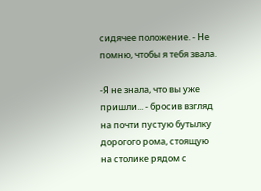сидячее положение. - Не помню, чтобы я тебя звала.

-Я не знала, что вы уже пришли... - бросив взгляд на почти пустую бутылку дорогого рома, стоящую на столике рядом с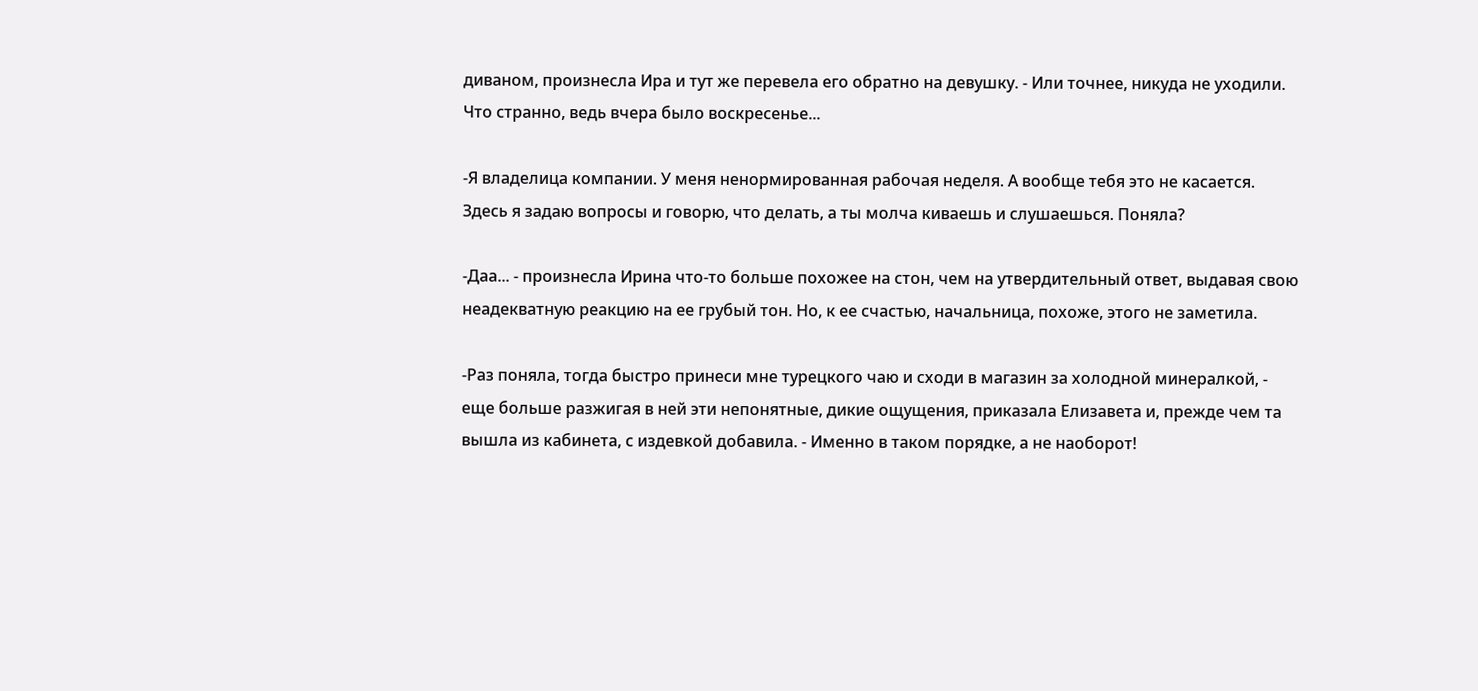диваном, произнесла Ира и тут же перевела его обратно на девушку. - Или точнее, никуда не уходили. Что странно, ведь вчера было воскресенье...

-Я владелица компании. У меня ненормированная рабочая неделя. А вообще тебя это не касается. Здесь я задаю вопросы и говорю, что делать, а ты молча киваешь и слушаешься. Поняла?

-Даа... - произнесла Ирина что-то больше похожее на стон, чем на утвердительный ответ, выдавая свою неадекватную реакцию на ее грубый тон. Но, к ее счастью, начальница, похоже, этого не заметила.

-Раз поняла, тогда быстро принеси мне турецкого чаю и сходи в магазин за холодной минералкой, - еще больше разжигая в ней эти непонятные, дикие ощущения, приказала Елизавета и, прежде чем та вышла из кабинета, с издевкой добавила. - Именно в таком порядке, а не наоборот!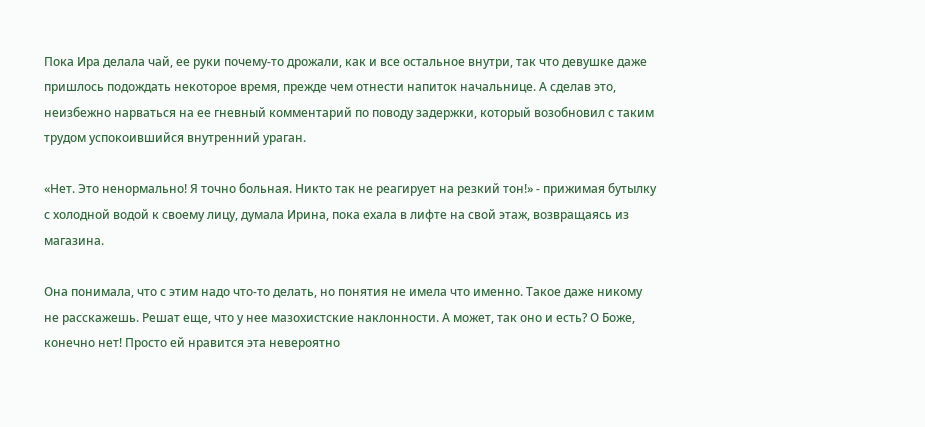Пока Ира делала чай, ее руки почему-то дрожали, как и все остальное внутри, так что девушке даже пришлось подождать некоторое время, прежде чем отнести напиток начальнице. А сделав это, неизбежно нарваться на ее гневный комментарий по поводу задержки, который возобновил с таким трудом успокоившийся внутренний ураган.

«Нет. Это ненормально! Я точно больная. Никто так не реагирует на резкий тон!» - прижимая бутылку с холодной водой к своему лицу, думала Ирина, пока ехала в лифте на свой этаж, возвращаясь из магазина.

Она понимала, что с этим надо что-то делать, но понятия не имела что именно. Такое даже никому не расскажешь. Решат еще, что у нее мазохистские наклонности. А может, так оно и есть? О Боже, конечно нет! Просто ей нравится эта невероятно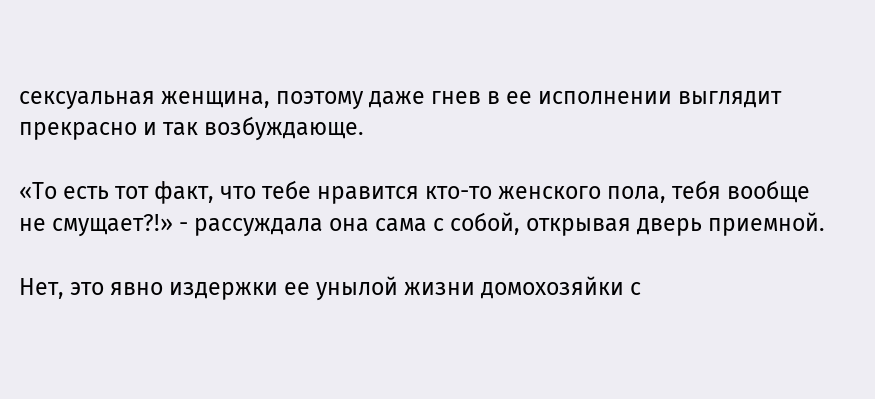сексуальная женщина, поэтому даже гнев в ее исполнении выглядит прекрасно и так возбуждающе.

«То есть тот факт, что тебе нравится кто-то женского пола, тебя вообще не смущает?!» - рассуждала она сама с собой, открывая дверь приемной.

Нет, это явно издержки ее унылой жизни домохозяйки с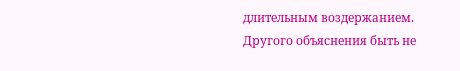длительным воздержанием. Другого объяснения быть не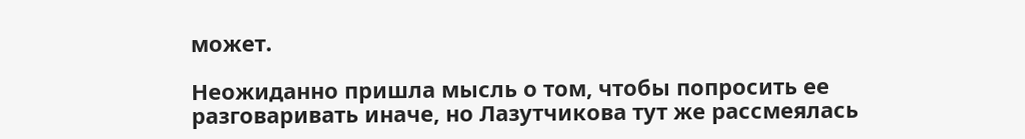может.

Неожиданно пришла мысль о том, чтобы попросить ее разговаривать иначе, но Лазутчикова тут же рассмеялась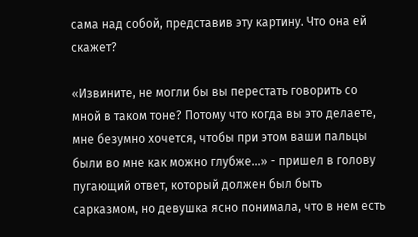сама над собой, представив эту картину. Что она ей скажет?

«Извините, не могли бы вы перестать говорить со мной в таком тоне? Потому что когда вы это делаете, мне безумно хочется, чтобы при этом ваши пальцы были во мне как можно глубже...» - пришел в голову пугающий ответ, который должен был быть сарказмом, но девушка ясно понимала, что в нем есть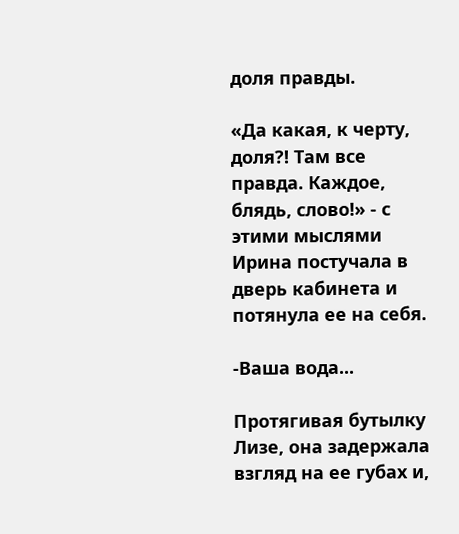доля правды.

«Да какая, к черту, доля?! Там все правда. Каждое, блядь, слово!» - с этими мыслями Ирина постучала в дверь кабинета и потянула ее на себя.

-Ваша вода...

Протягивая бутылку Лизе, она задержала взгляд на ее губах и,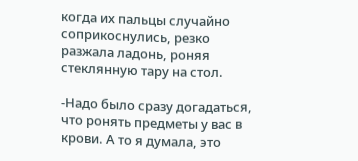когда их пальцы случайно соприкоснулись, резко разжала ладонь, роняя стеклянную тару на стол.

-Надо было сразу догадаться, что ронять предметы у вас в крови. А то я думала, это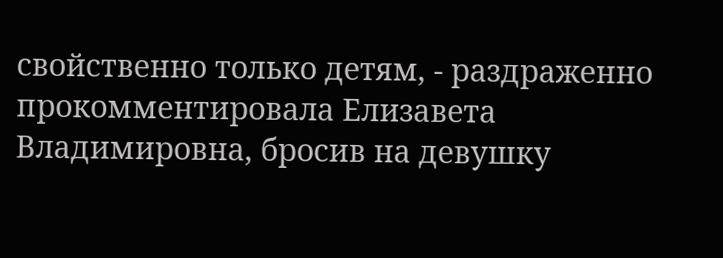свойственно только детям, - раздраженно прокомментировала Елизавета Владимировна, бросив на девушку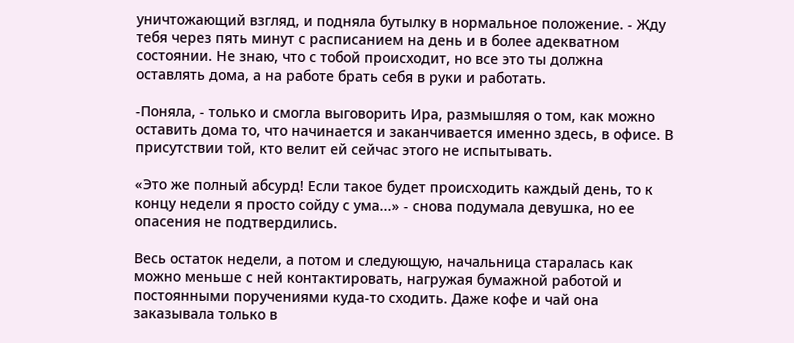уничтожающий взгляд, и подняла бутылку в нормальное положение. - Жду тебя через пять минут с расписанием на день и в более адекватном состоянии. Не знаю, что с тобой происходит, но все это ты должна оставлять дома, а на работе брать себя в руки и работать.

-Поняла, - только и смогла выговорить Ира, размышляя о том, как можно оставить дома то, что начинается и заканчивается именно здесь, в офисе. В присутствии той, кто велит ей сейчас этого не испытывать.

«Это же полный абсурд! Если такое будет происходить каждый день, то к концу недели я просто сойду с ума...» - снова подумала девушка, но ее опасения не подтвердились.

Весь остаток недели, а потом и следующую, начальница старалась как можно меньше с ней контактировать, нагружая бумажной работой и постоянными поручениями куда-то сходить. Даже кофе и чай она заказывала только в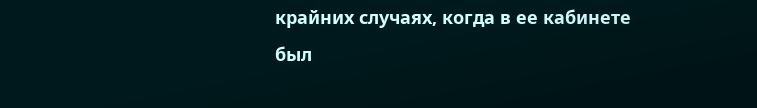крайних случаях, когда в ее кабинете был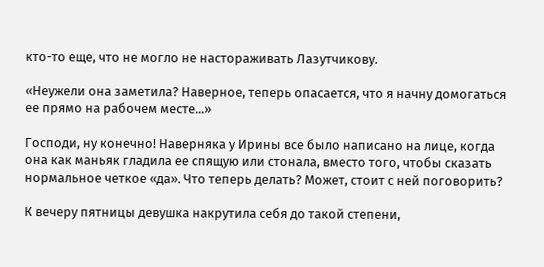кто-то еще, что не могло не настораживать Лазутчикову.

«Неужели она заметила? Наверное, теперь опасается, что я начну домогаться ее прямо на рабочем месте...»

Господи, ну конечно! Наверняка у Ирины все было написано на лице, когда она как маньяк гладила ее спящую или стонала, вместо того, чтобы сказать нормальное четкое «да». Что теперь делать? Может, стоит с ней поговорить?

К вечеру пятницы девушка накрутила себя до такой степени,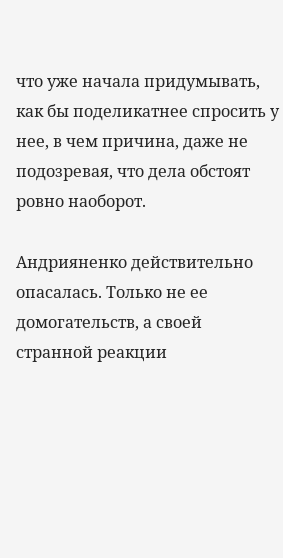что уже начала придумывать, как бы поделикатнее спросить у нее, в чем причина, даже не подозревая, что дела обстоят ровно наоборот.

Андрияненко действительно опасалась. Только не ее домогательств, а своей странной реакции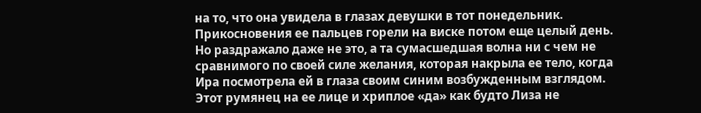на то, что она увидела в глазах девушки в тот понедельник. Прикосновения ее пальцев горели на виске потом еще целый день. Но раздражало даже не это, а та сумасшедшая волна ни с чем не сравнимого по своей силе желания, которая накрыла ее тело, когда Ира посмотрела ей в глаза своим синим возбужденным взглядом. Этот румянец на ее лице и хриплое «да» как будто Лиза не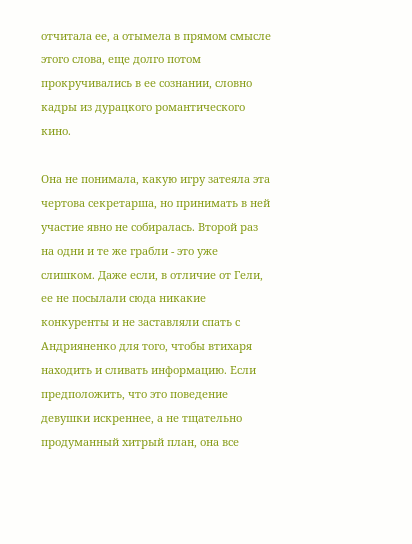отчитала ее, а отымела в прямом смысле этого слова, еще долго потом прокручивались в ее сознании, словно кадры из дурацкого романтического кино.

Она не понимала, какую игру затеяла эта чертова секретарша, но принимать в ней участие явно не собиралась. Второй раз на одни и те же грабли - это уже слишком. Даже если, в отличие от Гели, ее не посылали сюда никакие конкуренты и не заставляли спать с Андрияненко для того, чтобы втихаря находить и сливать информацию. Если предположить, что это поведение девушки искреннее, а не тщательно продуманный хитрый план, она все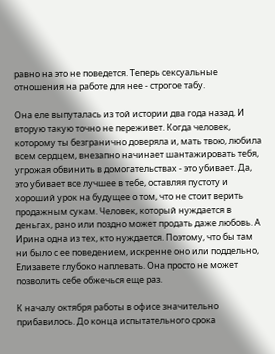равно на это не поведется. Теперь сексуальные отношения на работе для нее - строгое табу.

Она еле выпуталась из той истории два года назад. И вторую такую точно не переживет. Когда человек, которому ты безгранично доверяла и, мать твою, любила всем сердцем, внезапно начинает шантажировать тебя, угрожая обвинить в домогательствах - это убивает. Да, это убивает все лучшее в тебе, оставляя пустоту и хороший урок на будущее о том, что не стоит верить продажным сукам. Человек, который нуждается в деньгах, рано или поздно может продать даже любовь. А Ирина одна из тех, кто нуждается. Поэтому, что бы там ни было с ее поведением, искренне оно или поддельно, Елизавете глубоко наплевать. Она просто не может позволить себе обжечься еще раз.

К началу октября работы в офисе значительно прибавилось. До конца испытательного срока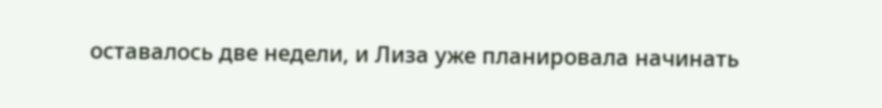оставалось две недели, и Лиза уже планировала начинать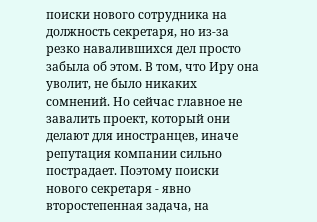поиски нового сотрудника на должность секретаря, но из-за резко навалившихся дел просто забыла об этом. В том, что Иру она уволит, не было никаких сомнений. Но сейчас главное не завалить проект, который они делают для иностранцев, иначе репутация компании сильно пострадает. Поэтому поиски нового секретаря - явно второстепенная задача, на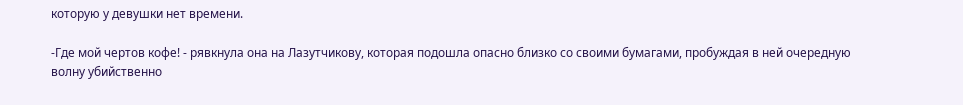которую у девушки нет времени.

-Где мой чертов кофе! - рявкнула она на Лазутчикову, которая подошла опасно близко со своими бумагами, пробуждая в ней очередную волну убийственно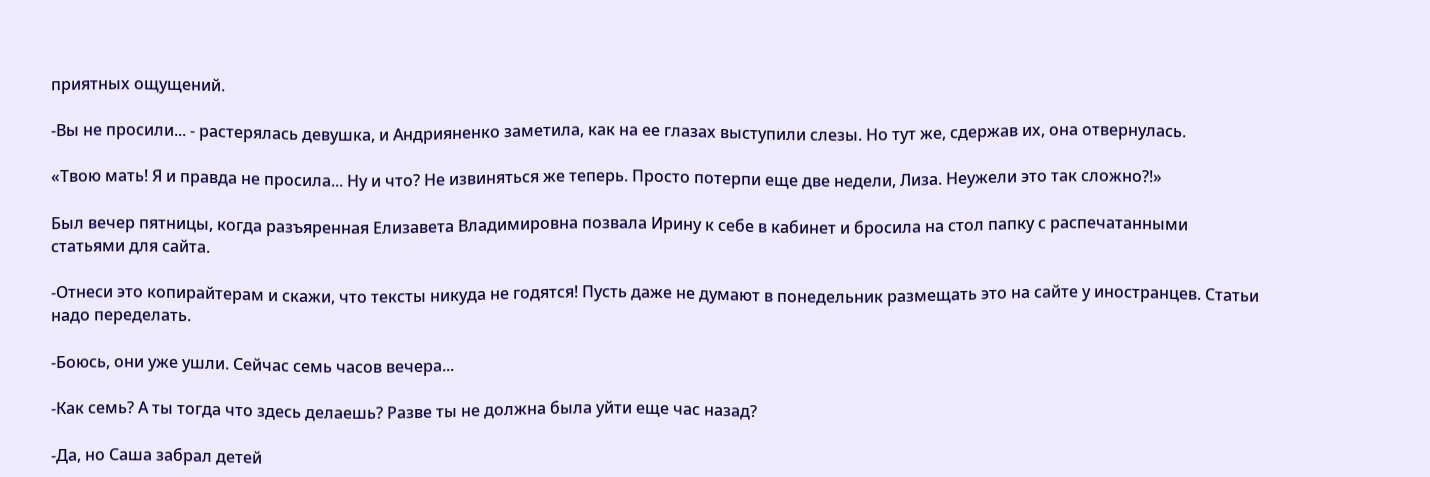приятных ощущений.

-Вы не просили... - растерялась девушка, и Андрияненко заметила, как на ее глазах выступили слезы. Но тут же, сдержав их, она отвернулась.

«Твою мать! Я и правда не просила... Ну и что? Не извиняться же теперь. Просто потерпи еще две недели, Лиза. Неужели это так сложно?!»

Был вечер пятницы, когда разъяренная Елизавета Владимировна позвала Ирину к себе в кабинет и бросила на стол папку с распечатанными статьями для сайта.

-Отнеси это копирайтерам и скажи, что тексты никуда не годятся! Пусть даже не думают в понедельник размещать это на сайте у иностранцев. Статьи надо переделать.

-Боюсь, они уже ушли. Сейчас семь часов вечера...

-Как семь? А ты тогда что здесь делаешь? Разве ты не должна была уйти еще час назад?

-Да, но Саша забрал детей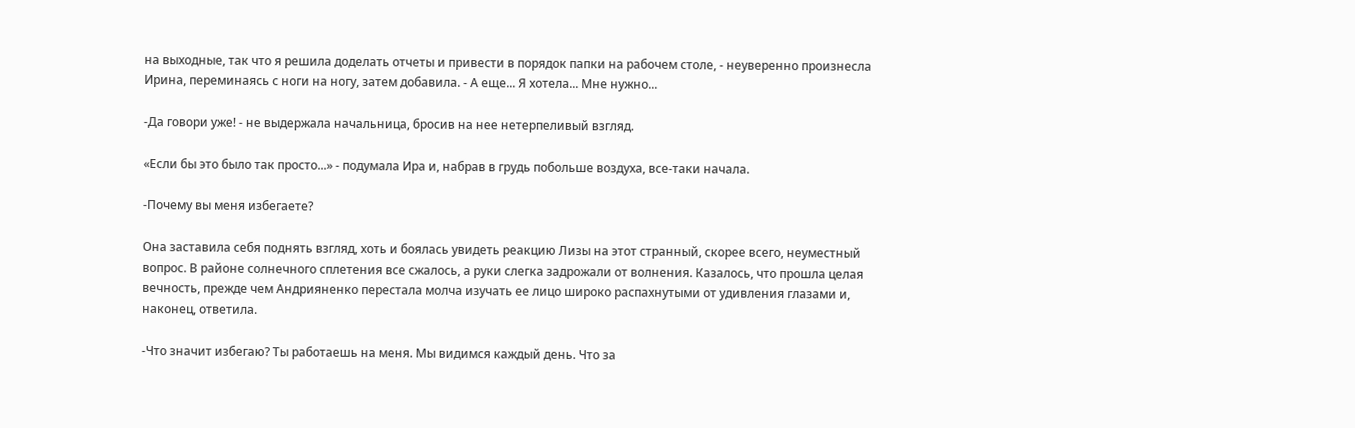на выходные, так что я решила доделать отчеты и привести в порядок папки на рабочем столе, - неуверенно произнесла Ирина, переминаясь с ноги на ногу, затем добавила. - А еще... Я хотела... Мне нужно...

-Да говори уже! - не выдержала начальница, бросив на нее нетерпеливый взгляд.

«Если бы это было так просто...» - подумала Ира и, набрав в грудь побольше воздуха, все-таки начала.

-Почему вы меня избегаете?

Она заставила себя поднять взгляд, хоть и боялась увидеть реакцию Лизы на этот странный, скорее всего, неуместный вопрос. В районе солнечного сплетения все сжалось, а руки слегка задрожали от волнения. Казалось, что прошла целая вечность, прежде чем Андрияненко перестала молча изучать ее лицо широко распахнутыми от удивления глазами и, наконец, ответила.

-Что значит избегаю? Ты работаешь на меня. Мы видимся каждый день. Что за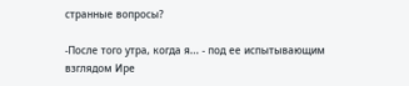странные вопросы?

-После того утра, когда я... - под ее испытывающим взглядом Ире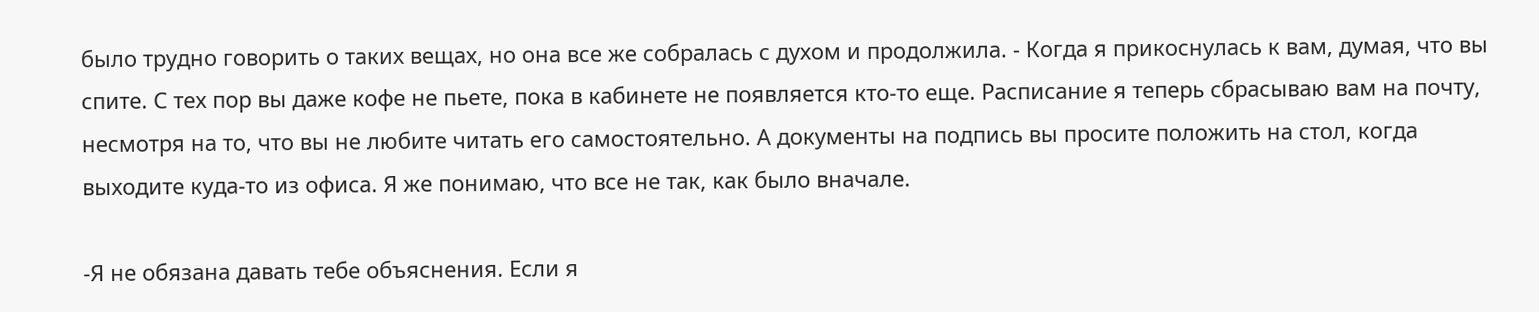было трудно говорить о таких вещах, но она все же собралась с духом и продолжила. - Когда я прикоснулась к вам, думая, что вы спите. С тех пор вы даже кофе не пьете, пока в кабинете не появляется кто-то еще. Расписание я теперь сбрасываю вам на почту, несмотря на то, что вы не любите читать его самостоятельно. А документы на подпись вы просите положить на стол, когда выходите куда-то из офиса. Я же понимаю, что все не так, как было вначале.

-Я не обязана давать тебе объяснения. Если я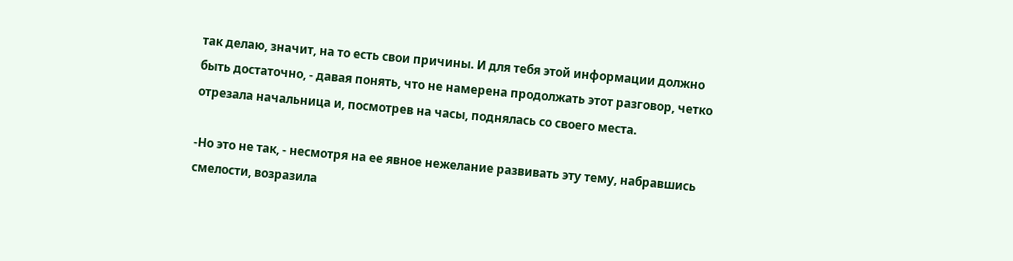так делаю, значит, на то есть свои причины. И для тебя этой информации должно быть достаточно, - давая понять, что не намерена продолжать этот разговор, четко отрезала начальница и, посмотрев на часы, поднялась со своего места.

-Но это не так, - несмотря на ее явное нежелание развивать эту тему, набравшись смелости, возразила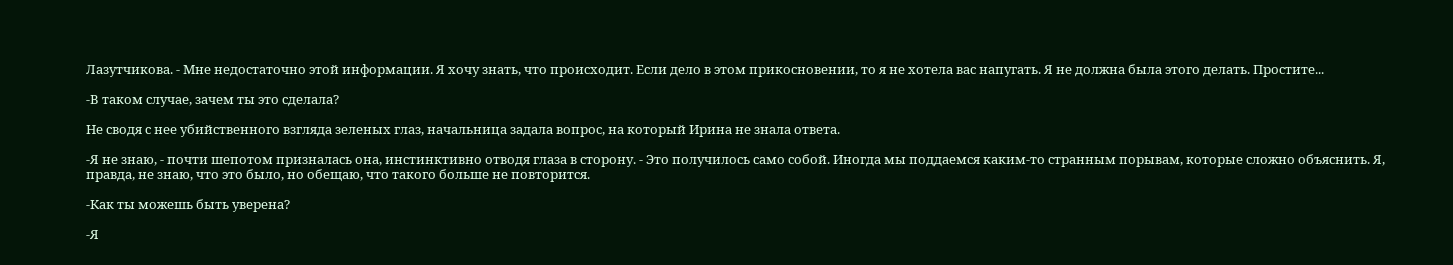Лазутчикова. - Мне недостаточно этой информации. Я хочу знать, что происходит. Если дело в этом прикосновении, то я не хотела вас напугать. Я не должна была этого делать. Простите...

-В таком случае, зачем ты это сделала?

Не сводя с нее убийственного взгляда зеленых глаз, начальница задала вопрос, на который Ирина не знала ответа.

-Я не знаю, - почти шепотом призналась она, инстинктивно отводя глаза в сторону. - Это получилось само собой. Иногда мы поддаемся каким-то странным порывам, которые сложно объяснить. Я, правда, не знаю, что это было, но обещаю, что такого больше не повторится.

-Как ты можешь быть уверена?

-Я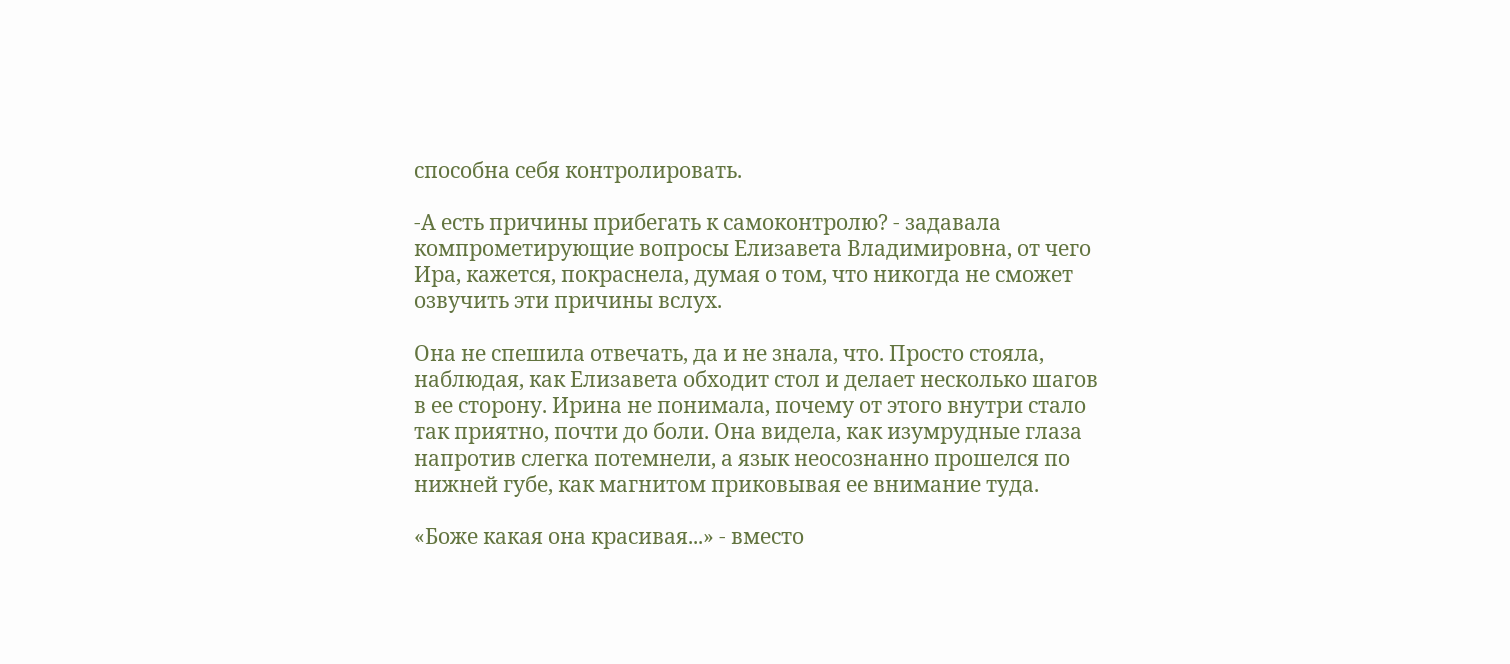способна себя контролировать.

-А есть причины прибегать к самоконтролю? - задавала компрометирующие вопросы Елизавета Владимировна, от чего Ира, кажется, покраснела, думая о том, что никогда не сможет озвучить эти причины вслух.

Она не спешила отвечать, да и не знала, что. Просто стояла, наблюдая, как Елизавета обходит стол и делает несколько шагов в ее сторону. Ирина не понимала, почему от этого внутри стало так приятно, почти до боли. Она видела, как изумрудные глаза напротив слегка потемнели, а язык неосознанно прошелся по нижней губе, как магнитом приковывая ее внимание туда.

«Боже какая она красивая...» - вместо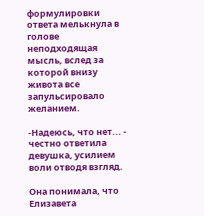формулировки ответа мелькнула в голове неподходящая мысль, вслед за которой внизу живота все запульсировало желанием.

-Надеюсь, что нет... - честно ответила девушка, усилием воли отводя взгляд.

Она понимала, что Елизавета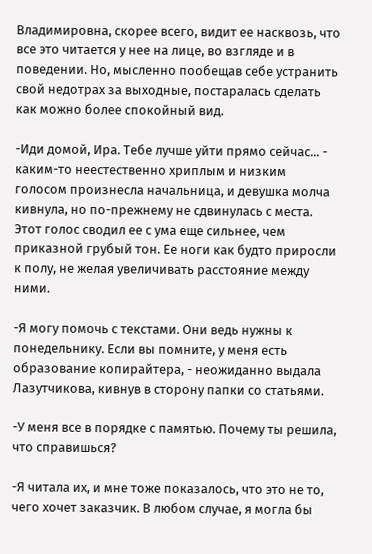Владимировна, скорее всего, видит ее насквозь, что все это читается у нее на лице, во взгляде и в поведении. Но, мысленно пообещав себе устранить свой недотрах за выходные, постаралась сделать как можно более спокойный вид.

-Иди домой, Ира. Тебе лучше уйти прямо сейчас... - каким-то неестественно хриплым и низким голосом произнесла начальница, и девушка молча кивнула, но по-прежнему не сдвинулась с места. Этот голос сводил ее с ума еще сильнее, чем приказной грубый тон. Ее ноги как будто приросли к полу, не желая увеличивать расстояние между ними.

-Я могу помочь с текстами. Они ведь нужны к понедельнику. Если вы помните, у меня есть образование копирайтера, - неожиданно выдала Лазутчикова, кивнув в сторону папки со статьями.

-У меня все в порядке с памятью. Почему ты решила, что справишься?

-Я читала их, и мне тоже показалось, что это не то, чего хочет заказчик. В любом случае, я могла бы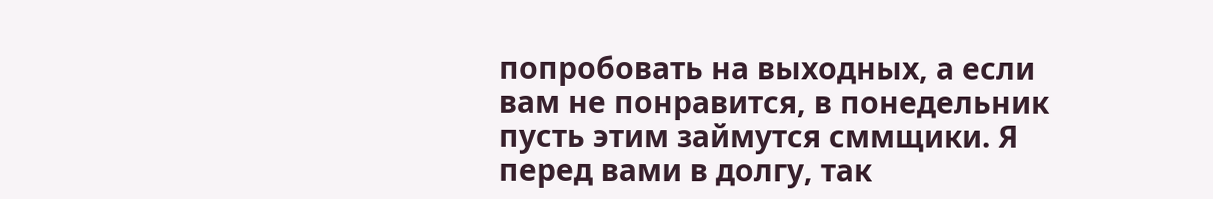попробовать на выходных, а если вам не понравится, в понедельник пусть этим займутся сммщики. Я перед вами в долгу, так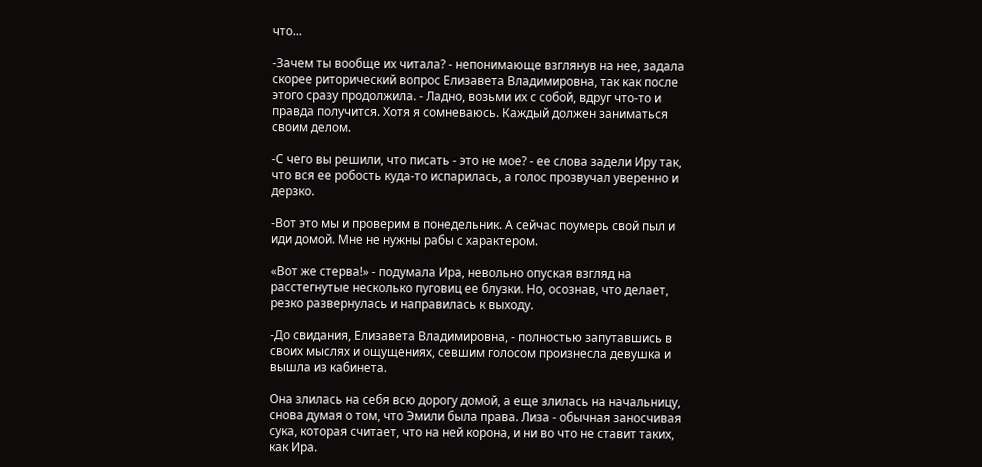что...

-Зачем ты вообще их читала? - непонимающе взглянув на нее, задала скорее риторический вопрос Елизавета Владимировна, так как после этого сразу продолжила. - Ладно, возьми их с собой, вдруг что-то и правда получится. Хотя я сомневаюсь. Каждый должен заниматься своим делом.

-С чего вы решили, что писать - это не мое? - ее слова задели Иру так, что вся ее робость куда-то испарилась, а голос прозвучал уверенно и дерзко.

-Вот это мы и проверим в понедельник. А сейчас поумерь свой пыл и иди домой. Мне не нужны рабы с характером.

«Вот же стерва!» - подумала Ира, невольно опуская взгляд на расстегнутые несколько пуговиц ее блузки. Но, осознав, что делает, резко развернулась и направилась к выходу.

-До свидания, Елизавета Владимировна, - полностью запутавшись в своих мыслях и ощущениях, севшим голосом произнесла девушка и вышла из кабинета.

Она злилась на себя всю дорогу домой, а еще злилась на начальницу, снова думая о том, что Эмили была права. Лиза - обычная заносчивая сука, которая считает, что на ней корона, и ни во что не ставит таких, как Ира.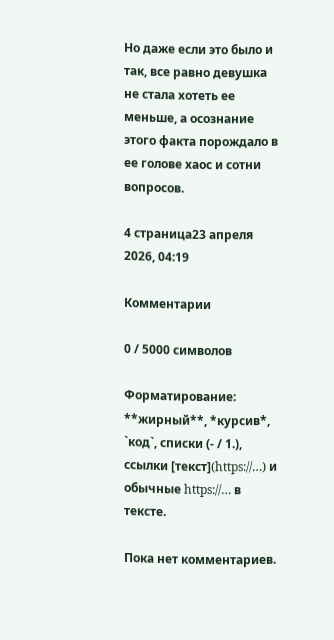Но даже если это было и так, все равно девушка не стала хотеть ее меньше, а осознание этого факта порождало в ее голове хаос и сотни вопросов.

4 страница23 апреля 2026, 04:19

Комментарии

0 / 5000 символов

Форматирование: **жирный**, *курсив*, `код`, списки (- / 1.), ссылки [текст](https://…) и обычные https://… в тексте.

Пока нет комментариев.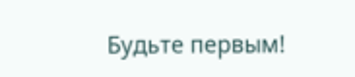Будьте первым!